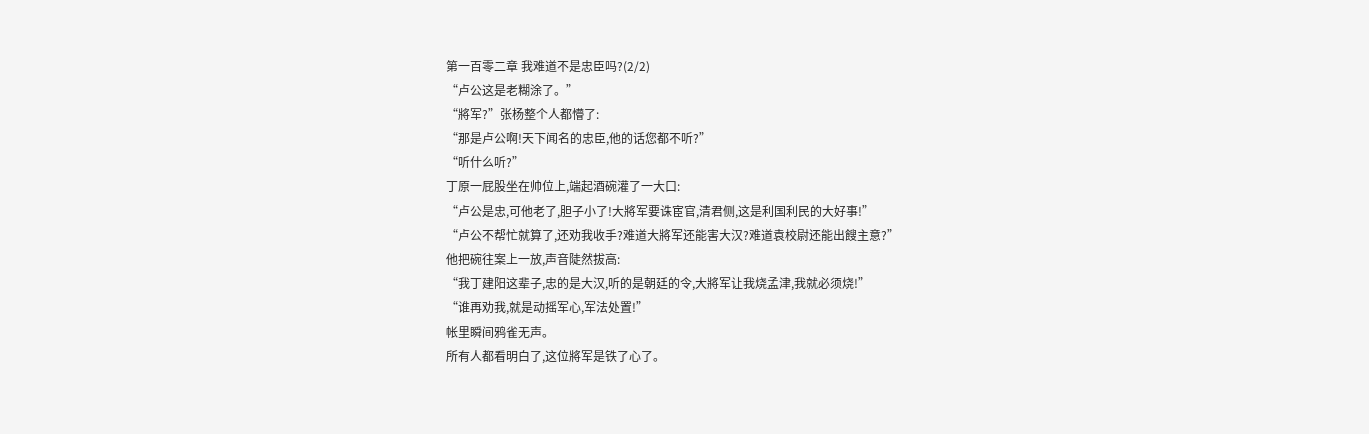第一百零二章 我难道不是忠臣吗?(2/2)
“卢公这是老糊涂了。”
“將军?”张杨整个人都懵了:
“那是卢公啊!天下闻名的忠臣,他的话您都不听?”
“听什么听?”
丁原一屁股坐在帅位上,端起酒碗灌了一大口:
“卢公是忠,可他老了,胆子小了!大將军要诛宦官,清君侧,这是利国利民的大好事!”
“卢公不帮忙就算了,还劝我收手?难道大將军还能害大汉?难道袁校尉还能出餿主意?”
他把碗往案上一放,声音陡然拔高:
“我丁建阳这辈子,忠的是大汉,听的是朝廷的令,大將军让我烧孟津,我就必须烧!”
“谁再劝我,就是动摇军心,军法处置!”
帐里瞬间鸦雀无声。
所有人都看明白了,这位將军是铁了心了。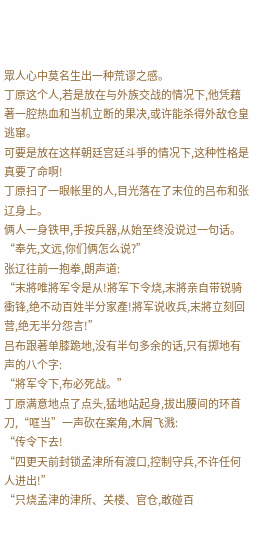眾人心中莫名生出一种荒谬之感。
丁原这个人,若是放在与外族交战的情况下,他凭藉著一腔热血和当机立断的果决,或许能杀得外敌仓皇逃窜。
可要是放在这样朝廷宫廷斗爭的情况下,这种性格是真要了命啊!
丁原扫了一眼帐里的人,目光落在了末位的吕布和张辽身上。
俩人一身铁甲,手按兵器,从始至终没说过一句话。
“奉先,文远,你们俩怎么说?”
张辽往前一抱拳,朗声道:
“末將唯將军令是从!將军下令烧,末將亲自带锐骑衝锋,绝不动百姓半分家產!將军说收兵,末將立刻回营,绝无半分怨言!”
吕布跟著单膝跪地,没有半句多余的话,只有掷地有声的八个字:
“將军令下,布必死战。”
丁原满意地点了点头,猛地站起身,拔出腰间的环首刀,“哐当”一声砍在案角,木屑飞溅:
“传令下去!
“四更天前封锁孟津所有渡口,控制守兵,不许任何人进出!”
“只烧孟津的津所、关楼、官仓,敢碰百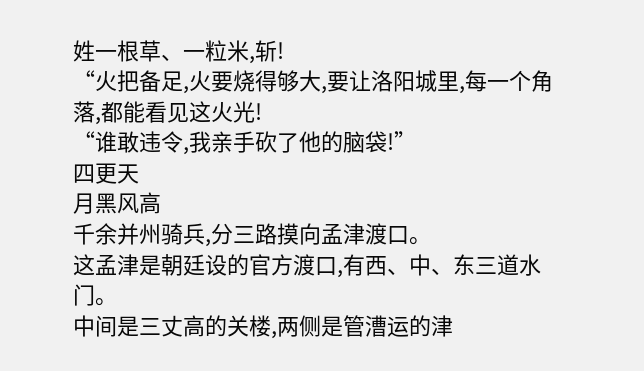姓一根草、一粒米,斩!
“火把备足,火要烧得够大,要让洛阳城里,每一个角落,都能看见这火光!
“谁敢违令,我亲手砍了他的脑袋!”
四更天
月黑风高
千余并州骑兵,分三路摸向孟津渡口。
这孟津是朝廷设的官方渡口,有西、中、东三道水门。
中间是三丈高的关楼,两侧是管漕运的津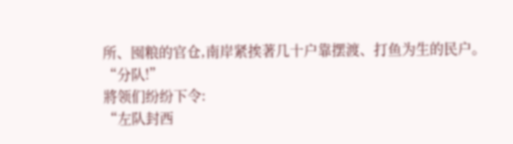所、囤粮的官仓,南岸紧挨著几十户靠摆渡、打鱼为生的民户。
“分队!”
將领们纷纷下令:
“左队封西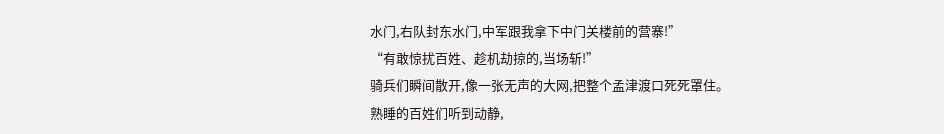水门,右队封东水门,中军跟我拿下中门关楼前的营寨!”
“有敢惊扰百姓、趁机劫掠的,当场斩!”
骑兵们瞬间散开,像一张无声的大网,把整个孟津渡口死死罩住。
熟睡的百姓们听到动静,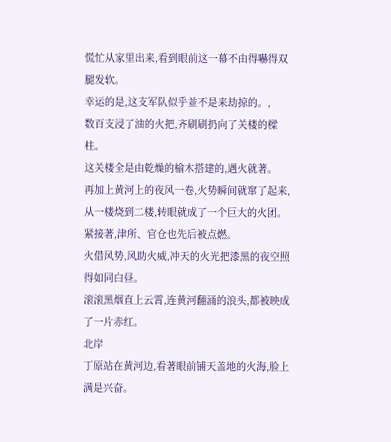慌忙从家里出来,看到眼前这一幕不由得嚇得双腿发软。
幸运的是,这支军队似乎並不是来劫掠的。,
数百支浸了油的火把,齐刷刷扔向了关楼的樑柱。
这关楼全是由乾燥的榆木搭建的,遇火就著。
再加上黄河上的夜风一卷,火势瞬间就窜了起来,从一楼烧到二楼,转眼就成了一个巨大的火团。
紧接著,津所、官仓也先后被点燃。
火借风势,风助火威,冲天的火光把漆黑的夜空照得如同白昼。
滚滚黑烟直上云霄,连黄河翻涌的浪头,都被映成了一片赤红。
北岸
丁原站在黄河边,看著眼前铺天盖地的火海,脸上满是兴奋。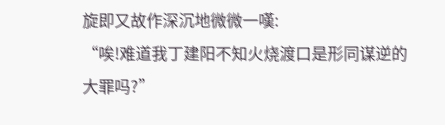旋即又故作深沉地微微一嘆:
“唉!难道我丁建阳不知火烧渡口是形同谋逆的大罪吗?”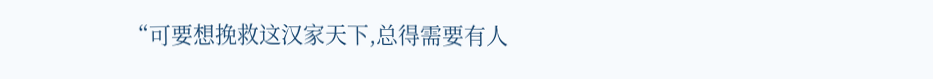“可要想挽救这汉家天下,总得需要有人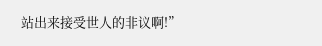站出来接受世人的非议啊!”